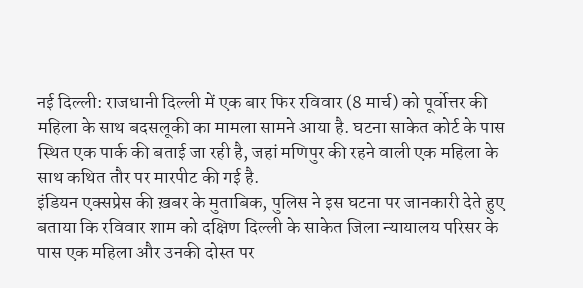नई दिल्ली: राजधानी दिल्ली में एक बार फिर रविवार (8 मार्च) को पूर्वोत्तर की महिला के साथ बदसलूकी का मामला सामने आया है. घटना साकेत कोर्ट के पास स्थित एक पार्क की बताई जा रही है, जहां मणिपुर की रहने वाली एक महिला के साथ कथित तौर पर मारपीट की गई है.
इंडियन एक्सप्रेस की ख़बर के मुताबिक, पुलिस ने इस घटना पर जानकारी देते हुए बताया कि रविवार शाम को दक्षिण दिल्ली के साकेत जिला न्यायालय परिसर के पास एक महिला और उनकी दोस्त पर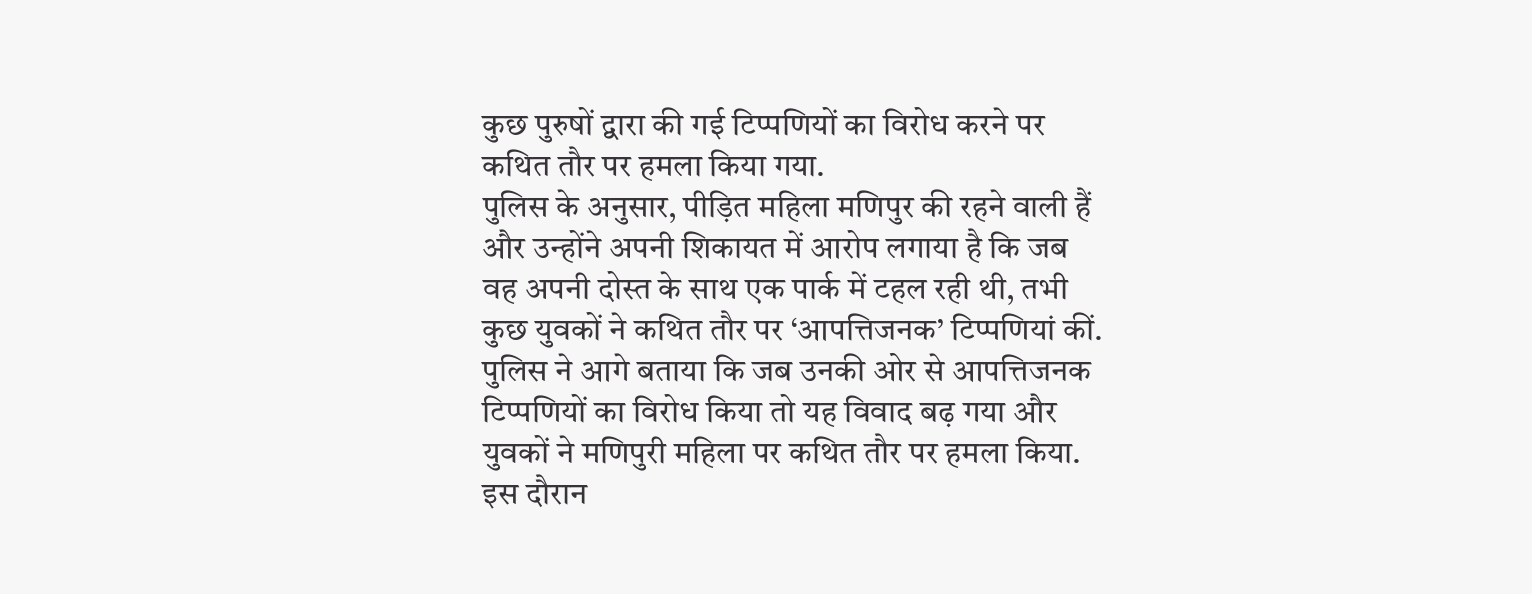कुछ पुरुषों द्वारा की गई टिप्पणियों का विरोध करने पर कथित तौर पर हमला किया गया.
पुलिस के अनुसार, पीड़ित महिला मणिपुर की रहने वाली हैं और उन्होंने अपनी शिकायत में आरोप लगाया है कि जब वह अपनी दोस्त के साथ एक पार्क में टहल रही थी, तभी कुछ युवकों ने कथित तौर पर ‘आपत्तिजनक’ टिप्पणियां कीं.
पुलिस ने आगे बताया कि जब उनकी ओर से आपत्तिजनक टिप्पणियों का विरोध किया तो यह विवाद बढ़ गया और युवकों ने मणिपुरी महिला पर कथित तौर पर हमला किया. इस दौरान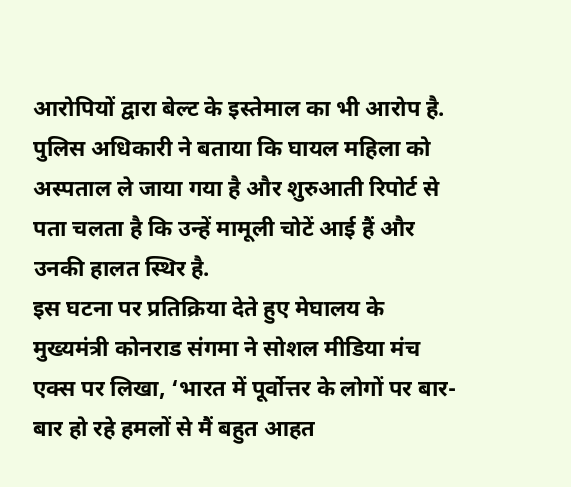आरोपियों द्वारा बेल्ट के इस्तेमाल का भी आरोप है.
पुलिस अधिकारी ने बताया कि घायल महिला को अस्पताल ले जाया गया है और शुरुआती रिपोर्ट से पता चलता है कि उन्हें मामूली चोटें आई हैं और उनकी हालत स्थिर है.
इस घटना पर प्रतिक्रिया देते हुए मेघालय के मुख्यमंत्री कोनराड संगमा ने सोशल मीडिया मंच एक्स पर लिखा, ‘भारत में पूर्वोत्तर के लोगों पर बार-बार हो रहे हमलों से मैं बहुत आहत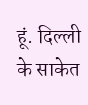हूं. दिल्ली के साकेत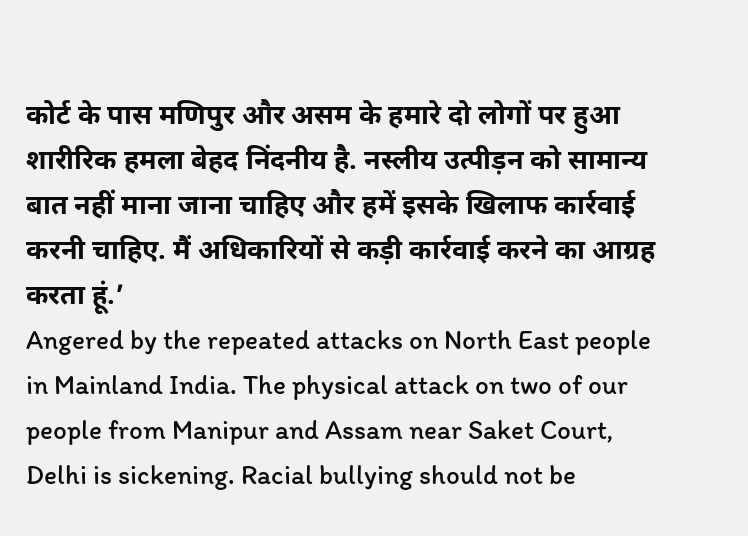कोर्ट के पास मणिपुर और असम के हमारे दो लोगों पर हुआ शारीरिक हमला बेहद निंदनीय है. नस्लीय उत्पीड़न को सामान्य बात नहीं माना जाना चाहिए और हमें इसके खिलाफ कार्रवाई करनी चाहिए. मैं अधिकारियों से कड़ी कार्रवाई करने का आग्रह करता हूं.’
Angered by the repeated attacks on North East people in Mainland India. The physical attack on two of our people from Manipur and Assam near Saket Court, Delhi is sickening. Racial bullying should not be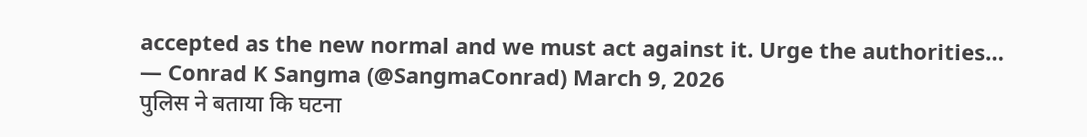accepted as the new normal and we must act against it. Urge the authorities…
— Conrad K Sangma (@SangmaConrad) March 9, 2026
पुलिस ने बताया कि घटना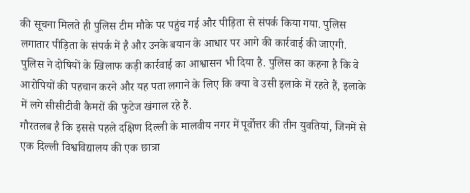की सूचना मिलते ही पुलिस टीम मौके पर पहुंच गई और पीड़िता से संपर्क किया गया. पुलिस लगातार पीड़िता के संपर्क में है और उनके बयान के आधार पर आगे की कार्रवाई की जाएगी.
पुलिस ने दोषियों के खिलाफ कड़ी कार्रवाई का आश्वासन भी दिया है. पुलिस का कहना है कि वे आरोपियों की पहचान करने और यह पता लगाने के लिए कि क्या वे उसी इलाके में रहते हैं, इलाके में लगे सीसीटीवी कैमरों की फुटेज खंगाल रहे हैं.
गौरतलब है कि इससे पहले दक्षिण दिल्ली के मालवीय नगर में पूर्वोत्तर की तीन युवतियां, जिनमें से एक दिल्ली विश्वविद्यालय की एक छात्रा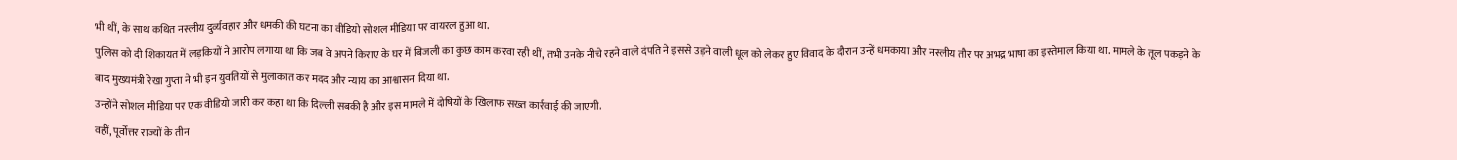भी थीं, के साथ कथित नस्लीय दुर्व्यवहार और धमकी की घटना का वीडियो सोशल मीडिया पर वायरल हुआ था.
पुलिस को दी शिकायत में लड़कियों ने आरोप लगाया था कि जब वे अपने किराए के घर में बिजली का कुछ काम करवा रही थीं, तभी उनके नीचे रहने वाले दंपति ने इससे उड़ने वाली धूल को लेकर हुए विवाद के दौरान उन्हें धमकाया और नस्लीय तौर पर अभद्र भाषा का इस्तेमाल किया था. मामले के तूल पकड़ने के बाद मुख्यमंत्री रेखा गुप्ता ने भी इन युवतियों से मुलाकात कर मदद और न्याय का आश्वासन दिया था.
उन्होंने सोशल मीडिया पर एक वीडियो जारी कर कहा था कि दिल्ली सबकी है और इस मामले में दोषियों के खिलाफ सख्त कार्रवाई की जाएगी.
वहीं, पूर्वोत्तर राज्यों के तीन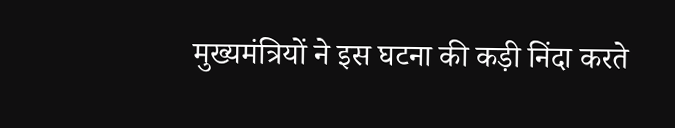मुख्यमंत्रियों ने इस घटना की कड़ी निंदा करते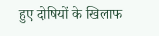हुए दोषियों के खिलाफ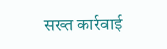सख्त कार्रवाई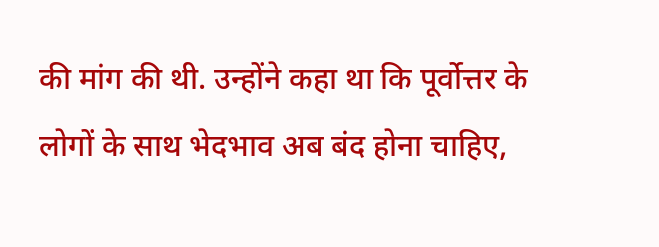की मांग की थी. उन्होंने कहा था कि पूर्वोत्तर के लोगों के साथ भेदभाव अब बंद होना चाहिए,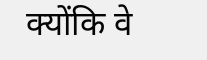क्योंकि वे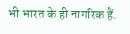भी भारत के ही नागरिक हैं.